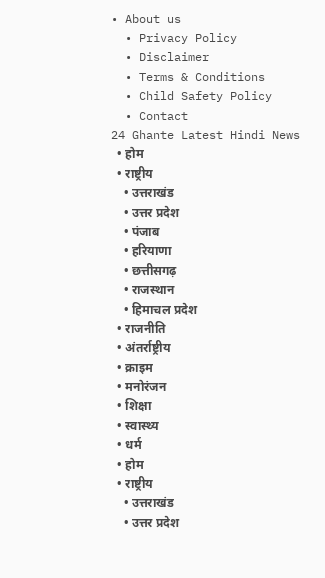• About us
  • Privacy Policy
  • Disclaimer
  • Terms & Conditions
  • Child Safety Policy
  • Contact
24 Ghante Latest Hindi News
  • होम
  • राष्ट्रीय
    • उत्तराखंड
    • उत्तर प्रदेश
    • पंजाब
    • हरियाणा
    • छत्तीसगढ़
    • राजस्थान
    • हिमाचल प्रदेश
  • राजनीति
  • अंतर्राष्ट्रीय
  • क्राइम
  • मनोरंजन
  • शिक्षा
  • स्वास्थ्य
  • धर्म
  • होम
  • राष्ट्रीय
    • उत्तराखंड
    • उत्तर प्रदेश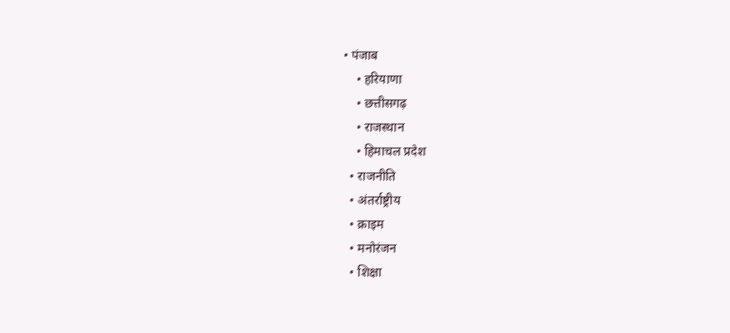• पंजाब
    • हरियाणा
    • छत्तीसगढ़
    • राजस्थान
    • हिमाचल प्रदेश
  • राजनीति
  • अंतर्राष्ट्रीय
  • क्राइम
  • मनोरंजन
  • शिक्षा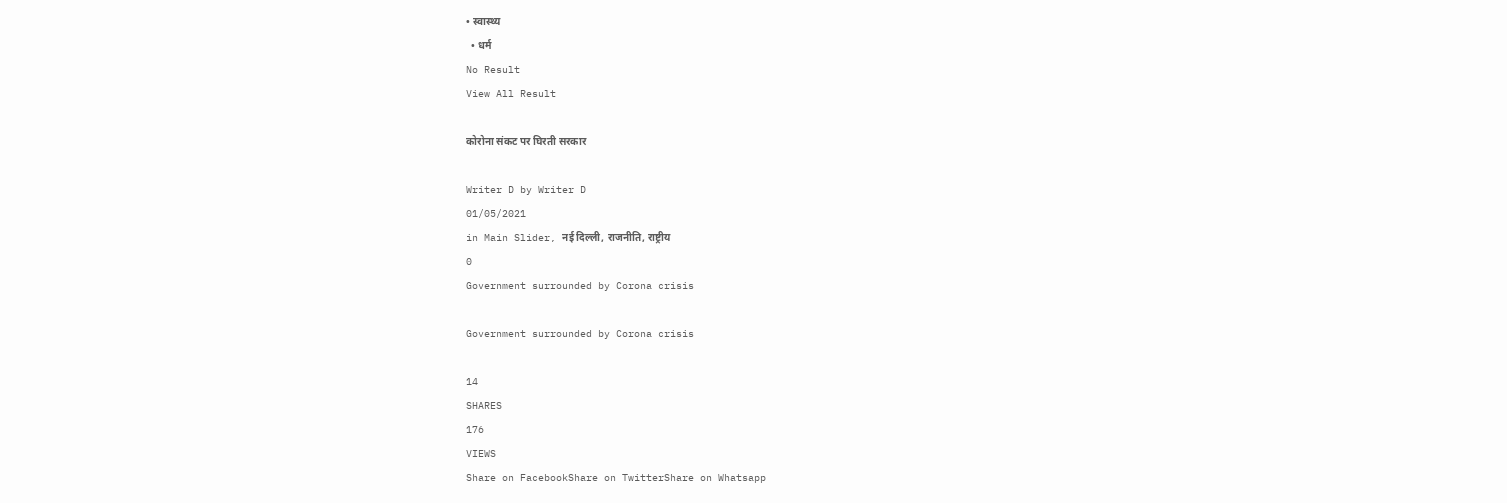• स्वास्थ्य
  • धर्म
No Result
View All Result

कोरोना संकट पर घिरती सरकार

Writer D by Writer D
01/05/2021
in Main Slider, नई दिल्ली, राजनीति, राष्ट्रीय
0
Government surrounded by Corona crisis

Government surrounded by Corona crisis

14
SHARES
176
VIEWS
Share on FacebookShare on TwitterShare on Whatsapp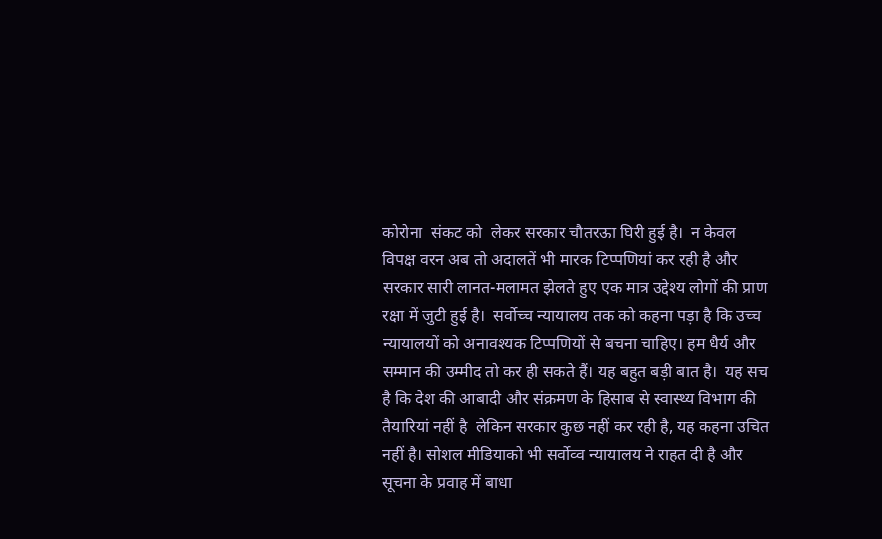कोरोना  संकट को  लेकर सरकार चौतरऊा घिरी हुई है।  न केवल विपक्ष वरन अब तो अदालतें भी मारक टिप्पणियां कर रही है और सरकार सारी लानत-मलामत झेलते हुए एक मात्र उद्देश्य लोगों की प्राण रक्षा में जुटी हुई है।  सर्वोच्च न्यायालय तक को कहना पड़ा है कि उच्च न्यायालयों को अनावश्यक टिप्पणियों से बचना चाहिए। हम धैर्य और सम्मान की उम्मीद तो कर ही सकते हैं। यह बहुत बड़ी बात है।  यह सच है कि देश की आबादी और संक्रमण के हिसाब से स्वास्थ्य विभाग की तैयारियां नहीं है  लेकिन सरकार कुछ नहीं कर रही है, यह कहना उचित नहीं है। सोशल मीडियाको भी सर्वोव्व न्यायालय ने राहत दी है और सूचना के प्रवाह में बाधा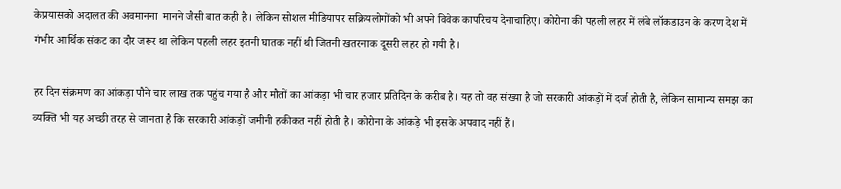केप्रयासको अदालत की अवमानना  मानने जैसी बात कही है। लेकिन सोशल मीडियापर सक्रियलोगोंको भी अपने विवेक कापरिचय देनाचाहिए। कोरोना की पहली लहर में लंबे लॉकडाउन के करण देश में गंभीर आर्थिक संकट का दौर जरूर था लेकिन पहली लहर इतनी घातक नहीं थी जितनी खतरनाक दूसरी लहर हो गयी है।

हर दिन संक्रमण का आंकड़ा पौने चार लाख तक पहुंच गया है और मौतों का आंकड़ा भी चार हजार प्रतिदिन के करीब है। यह तो वह संख्या है जो सरकारी आंकड़ों में दर्ज होती है, लेकिन सामान्य समझ का व्यक्ति भी यह अच्छी तरह से जानता है कि सरकारी आंकड़ों जमीनी हकीकत नहीं होती है। कोरोना के आंकड़े भी इसके अपवाद नहीं हैं।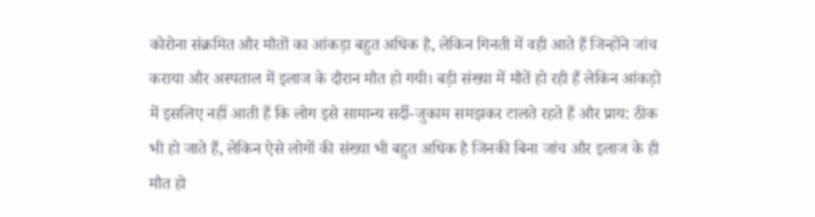कोरोना संक्रमित और मौतों का आंकड़ा बहुत अधिक है, लेकिन गिनती में वही आते हैं जिन्होंने जांच कराया और अस्पताल में इलाज के दौरान मौत हो गयी। बड़ी संख्या में मौतें हो रही हैं लेकिन आंकड़ो में इसलिए नहीं आती हैं कि लोग इसे सामान्य सर्दी-जुकाम समझकर टालते रहते हैं और प्राय: ठीक भी हो जाते हैं, लेकिन ऐसे लोगों की संख्या भी बहुत अधिक है जिनकी बिना जांच और इलाज के ही मौत हो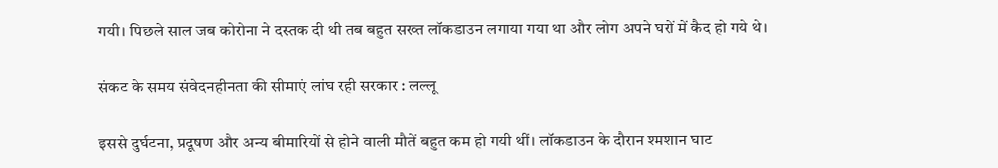गयी। पिछले साल जब कोरोना ने दस्तक दी थी तब बहुत सख्त लॉकडाउन लगाया गया था और लोग अपने घरों में कैद हो गये थे।

संकट के समय संवेदनहीनता की सीमाएं लांघ रही सरकार : लल्लू

इससे दुर्घटना, प्रदूषण और अन्य बीमारियों से होने वाली मौतें बहुत कम हो गयी थीं। लॉकडाउन के दौरान श्मशान घाट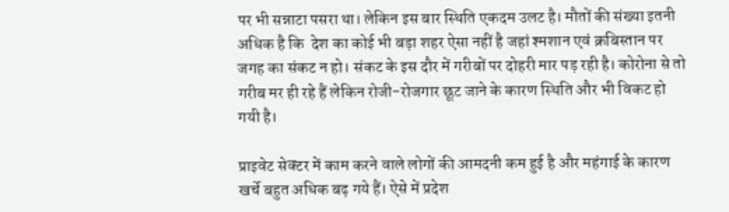पर भी सन्नाटा पसरा था। लेकिन इस बार स्थिति एकदम उलट है। मौतों की संख्या इतनी अधिक है कि  देश का कोई भी बड़ा शहर ऐसा नहीं है जहां श्मशान एवं क्रबिस्तान पर जगह का संकट न हो। संकट के इस दौर में गरीबों पर दोहरी मार पड़ रही है। कोरोना से तो गरीब मर ही रहे हैं लेकिन रोजी-रोजगार छूट जाने के कारण स्थिति और भी विकट हो गयी है।

प्राइवेट सेक्टर में काम करने वाले लोगों की आमदनी कम हुई है और महंगाई के कारण खर्चे बहुत अधिक बढ़ गये हैं। ऐसे में प्रदेश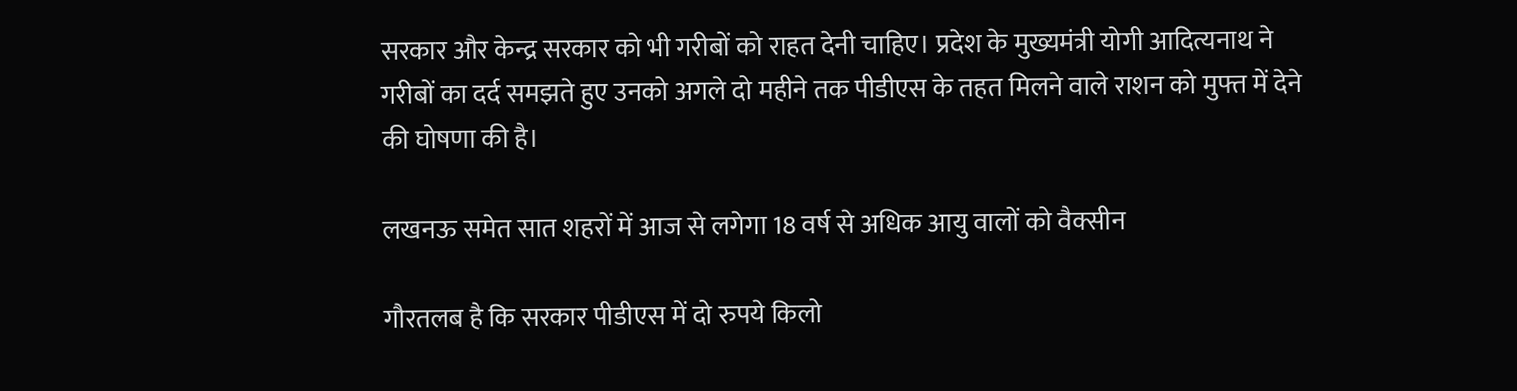सरकार और केन्द्र सरकार को भी गरीबों को राहत देनी चाहिए। प्रदेश के मुख्यमंत्री योगी आदित्यनाथ ने गरीबों का दर्द समझते हुए उनको अगले दो महीने तक पीडीएस के तहत मिलने वाले राशन को मुफ्त में देने की घोषणा की है।

लखनऊ समेत सात शहरों में आज से लगेगा 18 वर्ष से अधिक आयु वालों को वैक्सीन

गौरतलब है कि सरकार पीडीएस में दो रुपये किलो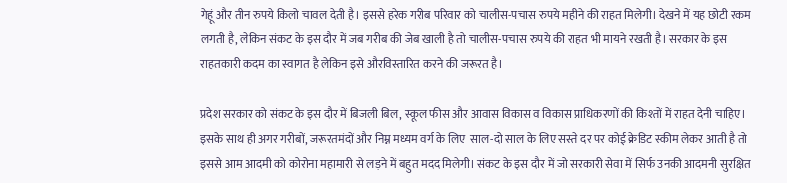गेहूं और तीन रुपये किलो चावल देती है। इससे हरेक गरीब परिवार को चालीस-पचास रुपये महीने की राहत मिलेगी। देखने में यह छोटी रकम लगती है, लेकिन संकट के इस दौर में जब गरीब की जेब खाली है तो चालीस-पचास रुपये की राहत भी मायने रखती है। सरकार के इस राहतकारी कदम का स्वागत है लेकिन इसे औरविस्तारित करने की जरूरत है।

प्रदेश सरकार को संकट के इस दौर में बिजली बिल, स्कूल फीस और आवास विकास व विकास प्राधिकरणों की किश्तों में राहत देनी चाहिए। इसके साथ ही अगर गरीबों, जरूरतमंदों और निम्न मध्यम वर्ग के लिए  साल-दो साल के लिए सस्ते दर पर कोई क्रेडिट स्कीम लेकर आती है तो इससे आम आदमी को कोरोना महामारी से लड़ने में बहुत मदद मिलेगी। संकट के इस दौर में जो सरकारी सेवा में सिर्फ उनकी आदमनी सुरक्षित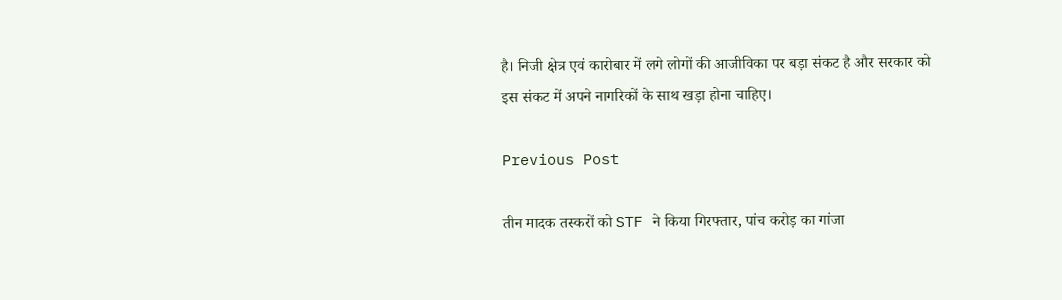है। निजी क्षेत्र एवं कारोबार में लगे लोगों की आजीविका पर बड़ा संकट है और सरकार को इस संकट में अपने नागरिकों के साथ खड़ा होना चाहिए।

Previous Post

तीन मादक तस्करों को STF ने किया गिरफ्तार, पांच करोड़ का गांजा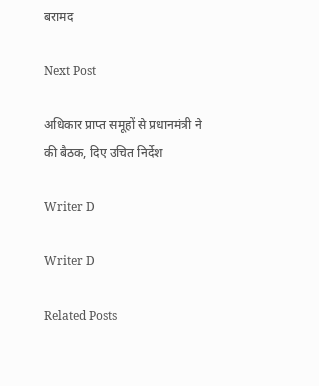बरामद

Next Post

अधिकार प्राप्त समूहों से प्रधानमंत्री ने की बैठक, दिए उचित निर्देश

Writer D

Writer D

Related Posts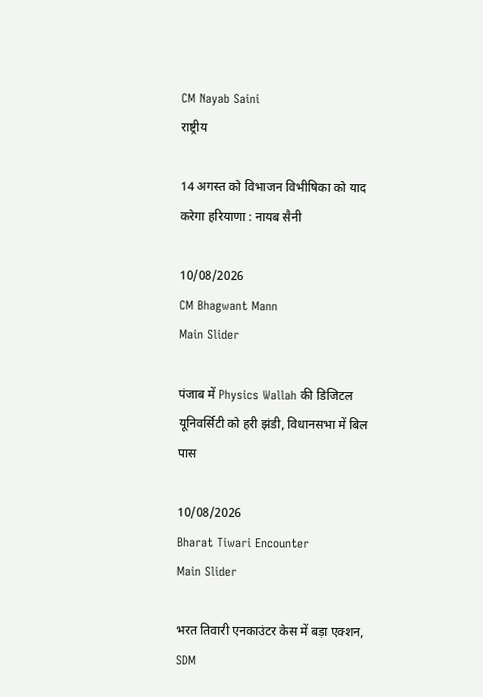CM Nayab Saini
राष्ट्रीय

14 अगस्त को विभाजन विभीषिका को याद करेगा हरियाणा : नायब सैनी

10/08/2026
CM Bhagwant Mann
Main Slider

पंजाब में Physics Wallah की डिजिटल यूनिवर्सिटी को हरी झंडी, विधानसभा में बिल पास

10/08/2026
Bharat Tiwari Encounter
Main Slider

भरत तिवारी एनकाउंटर केस में बड़ा एक्शन, SDM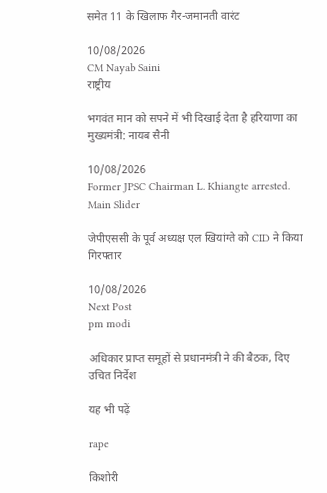समेत 11 के खिलाफ गैर-जमानती वारंट

10/08/2026
CM Nayab Saini
राष्ट्रीय

भगवंत मान को सपने में भी दिखाई देता है हरियाणा का मुख्यमंत्री: नायब सैनी

10/08/2026
Former JPSC Chairman L. Khiangte arrested.
Main Slider

जेपीएससी के पूर्व अध्यक्ष एल खियांग्ते को CID ने किया गिरफ्तार

10/08/2026
Next Post
pm modi

अधिकार प्राप्त समूहों से प्रधानमंत्री ने की बैठक, दिए उचित निर्देश

यह भी पढ़ें

rape

किशोरी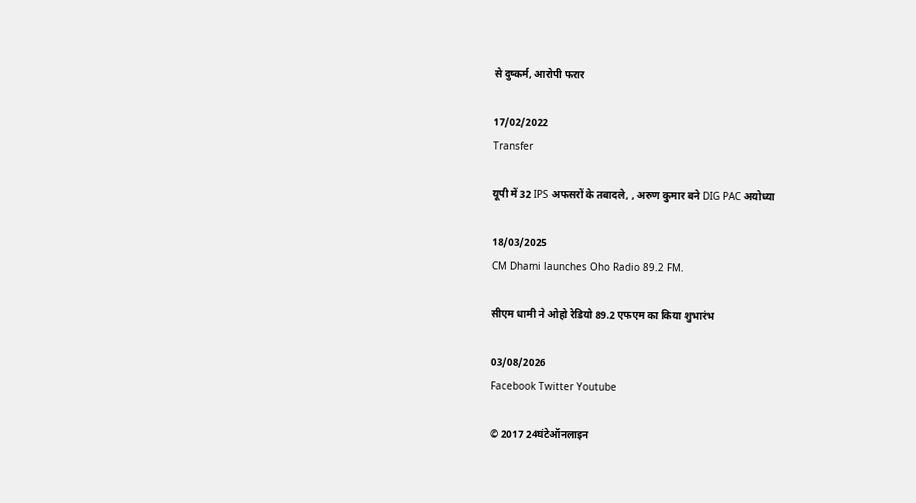से दुष्कर्म, आरोपी फरार

17/02/2022
Transfer

यूपी में 32 IPS अफसरों के तबादले, , अरुण कुमार बने DIG PAC अयोध्या

18/03/2025
CM Dhami launches Oho Radio 89.2 FM.

सीएम धामी ने ओहो रेडियो 89.2 एफएम का किया शुभारंभ

03/08/2026
Facebook Twitter Youtube

© 2017 24घंटेऑनलाइन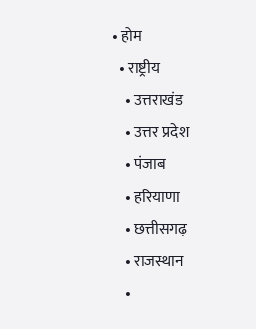• होम
  • राष्ट्रीय
    • उत्तराखंड
    • उत्तर प्रदेश
    • पंजाब
    • हरियाणा
    • छत्तीसगढ़
    • राजस्थान
    •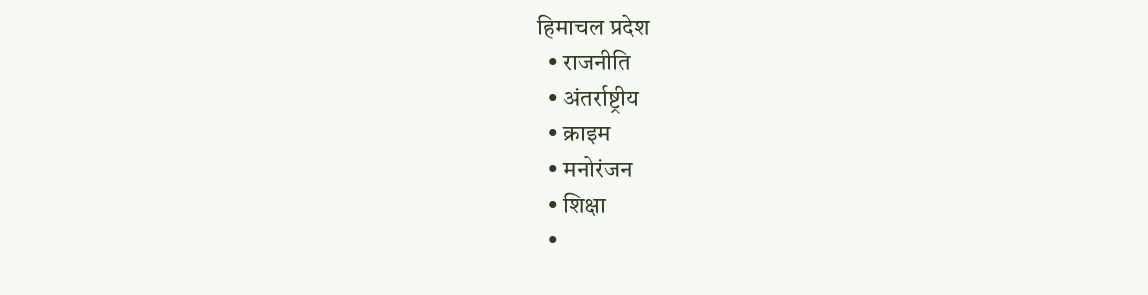हिमाचल प्रदेश
  • राजनीति
  • अंतर्राष्ट्रीय
  • क्राइम
  • मनोरंजन
  • शिक्षा
  •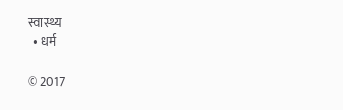स्वास्थ्य
  • धर्म

© 2017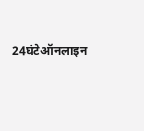24घंटेऑनलाइन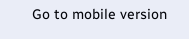Go to mobile version